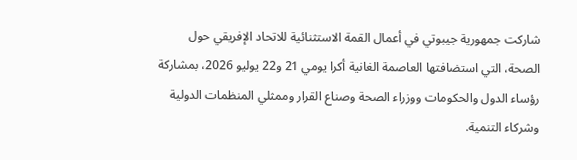شاركت جمهورية جيبوتي في أعمال القمة الاستثنائية للاتحاد الإفريقي حول الصحة، التي استضافتها العاصمة الغانية أكرا يومي 21 و22 يوليو 2026، بمشاركة رؤساء الدول والحكومات ووزراء الصحة وصناع القرار وممثلي المنظمات الدولية وشركاء التنمية.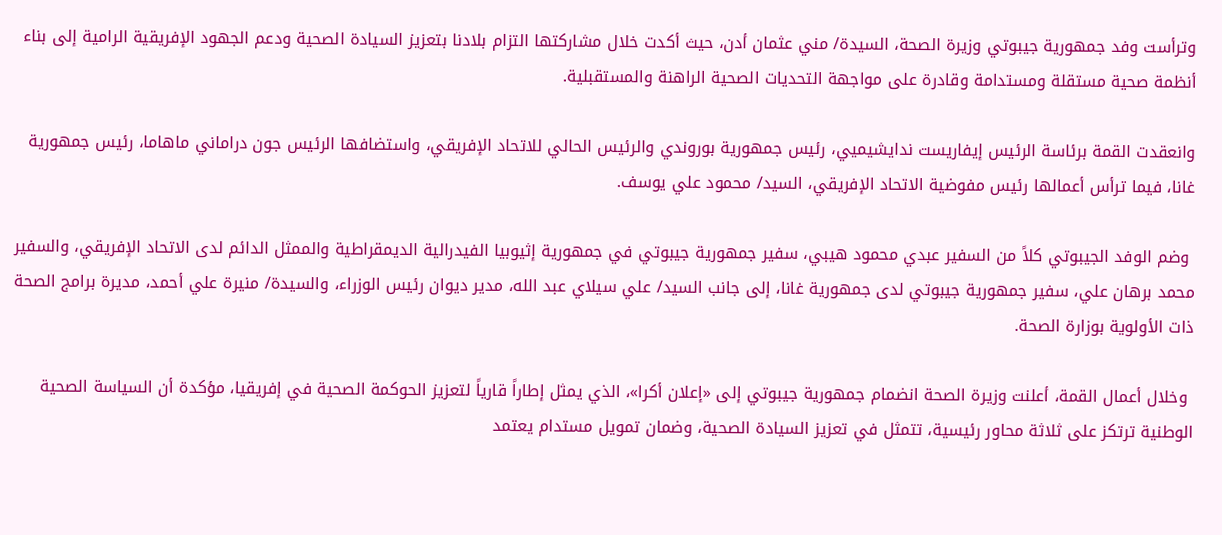وترأست وفد جمهورية جيبوتي وزيرة الصحة، السيدة/ مني عثمان أدن، حيث أكدت خلال مشاركتها التزام بلادنا بتعزيز السيادة الصحية ودعم الجهود الإفريقية الرامية إلى بناء أنظمة صحية مستقلة ومستدامة وقادرة على مواجهة التحديات الصحية الراهنة والمستقبلية.

وانعقدت القمة برئاسة الرئيس إيفاريست ندايشيميي، رئيس جمهورية بوروندي والرئيس الحالي للاتحاد الإفريقي، واستضافها الرئيس جون دراماني ماهاما، رئيس جمهورية غانا، فيما ترأس أعمالها رئيس مفوضية الاتحاد الإفريقي، السيد/ محمود علي يوسف.

 وضم الوفد الجيبوتي كلاً من السفير عبدي محمود هيبي، سفير جمهورية جيبوتي في جمهورية إثيوبيا الفيدرالية الديمقراطية والممثل الدائم لدى الاتحاد الإفريقي، والسفير محمد برهان علي، سفير جمهورية جيبوتي لدى جمهورية غانا، إلى جانب السيد/ علي سيلاي عبد الله، مدير ديوان رئيس الوزراء، والسيدة/ منيرة علي أحمد، مديرة برامج الصحة ذات الأولوية بوزارة الصحة.

 وخلال أعمال القمة، أعلنت وزيرة الصحة انضمام جمهورية جيبوتي إلى «إعلان أكرا»، الذي يمثل إطاراً قارياً لتعزيز الحوكمة الصحية في إفريقيا، مؤكدة أن السياسة الصحية الوطنية ترتكز على ثلاثة محاور رئيسية، تتمثل في تعزيز السيادة الصحية، وضمان تمويل مستدام يعتمد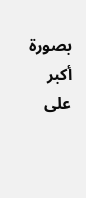بصورة أكبر على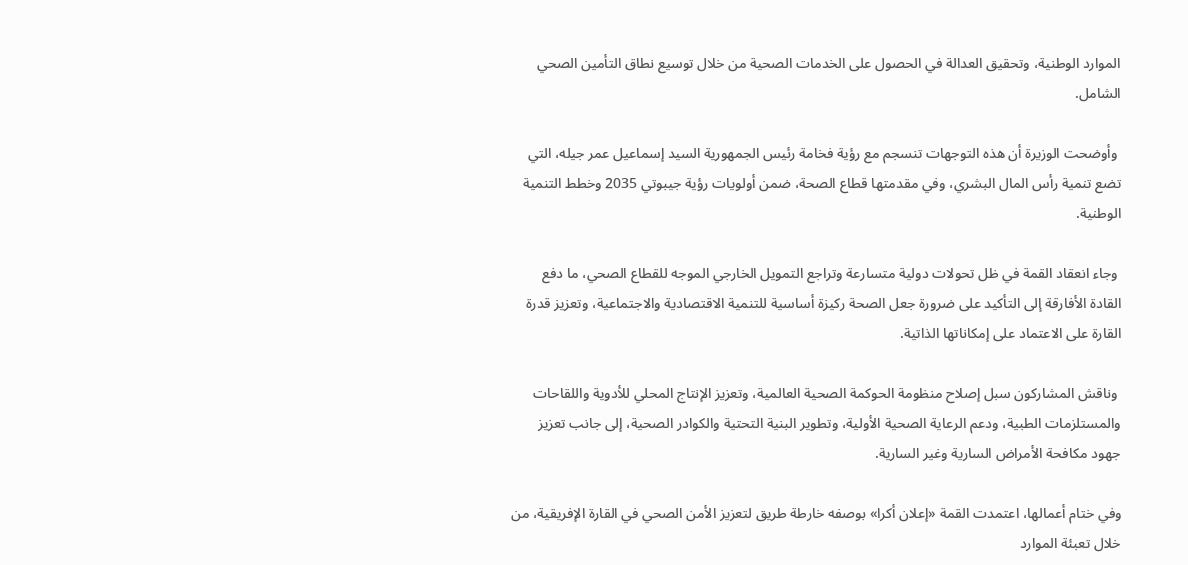الموارد الوطنية، وتحقيق العدالة في الحصول على الخدمات الصحية من خلال توسيع نطاق التأمين الصحي الشامل.

 وأوضحت الوزيرة أن هذه التوجهات تنسجم مع رؤية فخامة رئيس الجمهورية السيد إسماعيل عمر جيله، التي تضع تنمية رأس المال البشري، وفي مقدمتها قطاع الصحة، ضمن أولويات رؤية جيبوتي 2035 وخطط التنمية الوطنية.

 وجاء انعقاد القمة في ظل تحولات دولية متسارعة وتراجع التمويل الخارجي الموجه للقطاع الصحي، ما دفع القادة الأفارقة إلى التأكيد على ضرورة جعل الصحة ركيزة أساسية للتنمية الاقتصادية والاجتماعية، وتعزيز قدرة القارة على الاعتماد على إمكاناتها الذاتية.

 وناقش المشاركون سبل إصلاح منظومة الحوكمة الصحية العالمية، وتعزيز الإنتاج المحلي للأدوية واللقاحات والمستلزمات الطبية، ودعم الرعاية الصحية الأولية، وتطوير البنية التحتية والكوادر الصحية، إلى جانب تعزيز جهود مكافحة الأمراض السارية وغير السارية.

وفي ختام أعمالها، اعتمدت القمة «إعلان أكرا» بوصفه خارطة طريق لتعزيز الأمن الصحي في القارة الإفريقية، من خلال تعبئة الموارد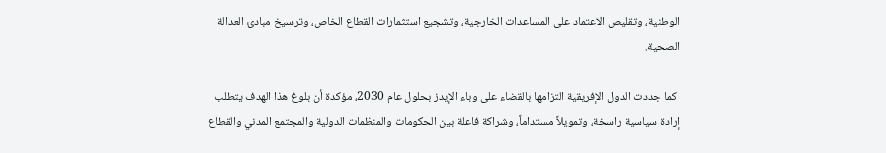الوطنية، وتقليص الاعتماد على المساعدات الخارجية، وتشجيع استثمارات القطاع الخاص، وترسيخ مبادئ العدالة الصحية.

 كما جددت الدول الإفريقية التزامها بالقضاء على وباء الإيدز بحلول عام 2030، مؤكدة أن بلوغ هذا الهدف يتطلب إرادة سياسية راسخة، وتمويلاً مستداماً، وشراكة فاعلة بين الحكومات والمنظمات الدولية والمجتمع المدني والقطاع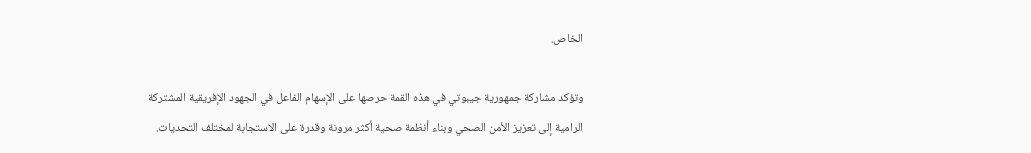الخاص.

وتؤكد مشاركة جمهورية جيبوتي في هذه القمة حرصها على الإسهام الفاعل في الجهود الإفريقية المشتركة الرامية إلى تعزيز الأمن الصحي وبناء أنظمة صحية أكثر مرونة وقدرة على الاستجابة لمختلف التحديات.